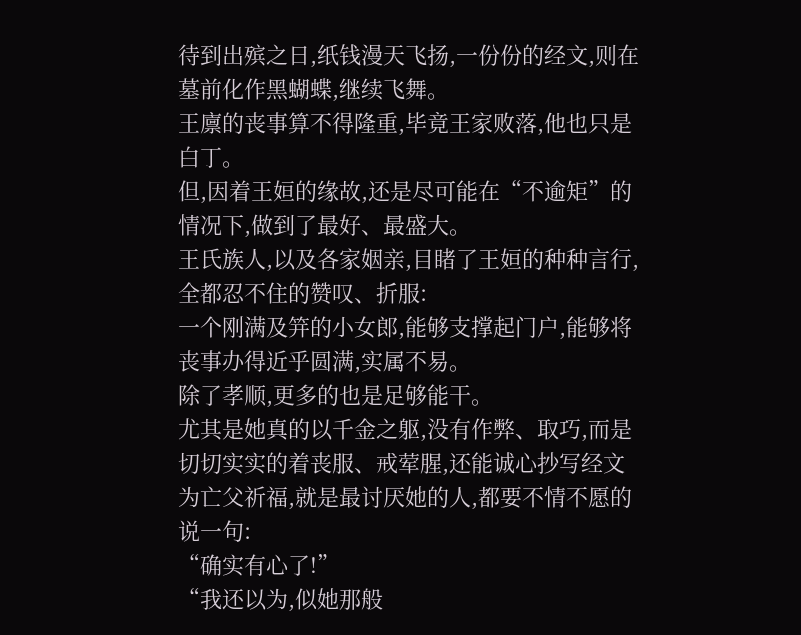待到出殡之日,纸钱漫天飞扬,一份份的经文,则在墓前化作黑蝴蝶,继续飞舞。
王廪的丧事算不得隆重,毕竟王家败落,他也只是白丁。
但,因着王姮的缘故,还是尽可能在“不逾矩”的情况下,做到了最好、最盛大。
王氏族人,以及各家姻亲,目睹了王姮的种种言行,全都忍不住的赞叹、折服:
一个刚满及笄的小女郎,能够支撑起门户,能够将丧事办得近乎圆满,实属不易。
除了孝顺,更多的也是足够能干。
尤其是她真的以千金之躯,没有作弊、取巧,而是切切实实的着丧服、戒荤腥,还能诚心抄写经文为亡父祈福,就是最讨厌她的人,都要不情不愿的说一句:
“确实有心了!”
“我还以为,似她那般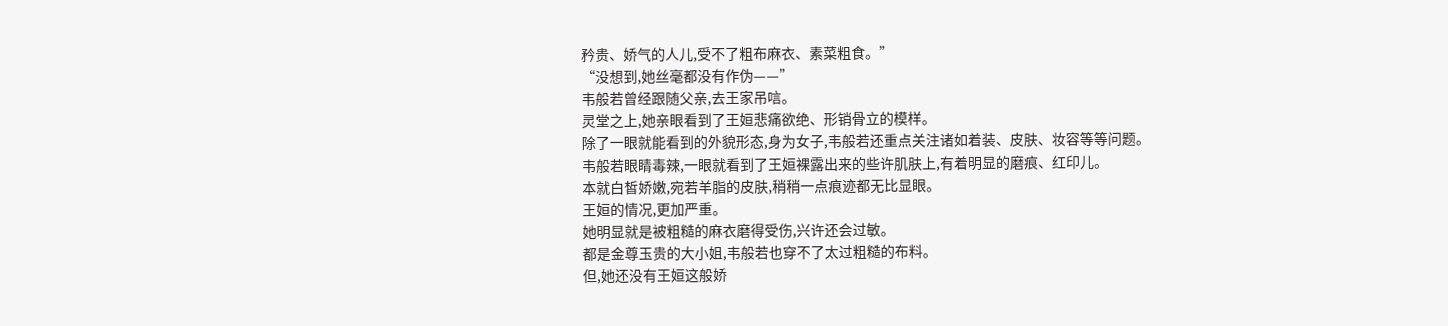矜贵、娇气的人儿,受不了粗布麻衣、素菜粗食。”
“没想到,她丝毫都没有作伪——”
韦般若曾经跟随父亲,去王家吊唁。
灵堂之上,她亲眼看到了王姮悲痛欲绝、形销骨立的模样。
除了一眼就能看到的外貌形态,身为女子,韦般若还重点关注诸如着装、皮肤、妆容等等问题。
韦般若眼睛毒辣,一眼就看到了王姮裸露出来的些许肌肤上,有着明显的磨痕、红印儿。
本就白皙娇嫩,宛若羊脂的皮肤,稍稍一点痕迹都无比显眼。
王姮的情况,更加严重。
她明显就是被粗糙的麻衣磨得受伤,兴许还会过敏。
都是金尊玉贵的大小姐,韦般若也穿不了太过粗糙的布料。
但,她还没有王姮这般娇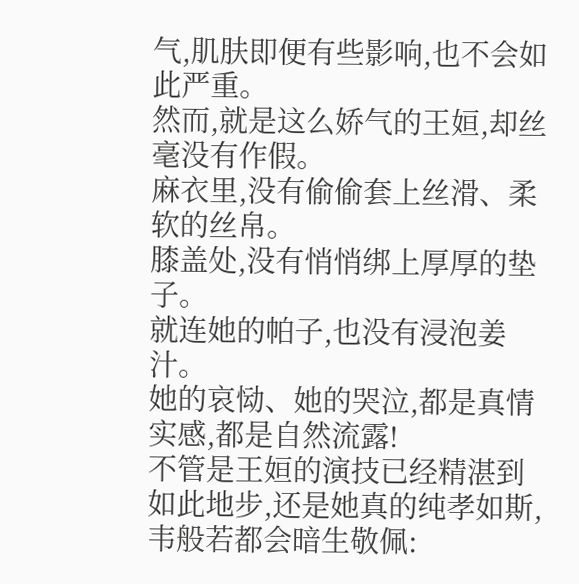气,肌肤即便有些影响,也不会如此严重。
然而,就是这么娇气的王姮,却丝毫没有作假。
麻衣里,没有偷偷套上丝滑、柔软的丝帛。
膝盖处,没有悄悄绑上厚厚的垫子。
就连她的帕子,也没有浸泡姜汁。
她的哀恸、她的哭泣,都是真情实感,都是自然流露!
不管是王姮的演技已经精湛到如此地步,还是她真的纯孝如斯,韦般若都会暗生敬佩: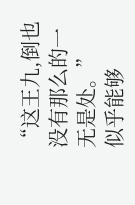“这王九,倒也没有那么的一无是处。”
似乎能够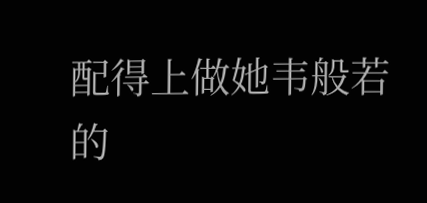配得上做她韦般若的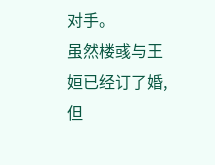对手。
虽然楼彧与王姮已经订了婚,但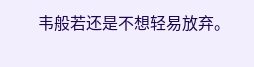韦般若还是不想轻易放弃。